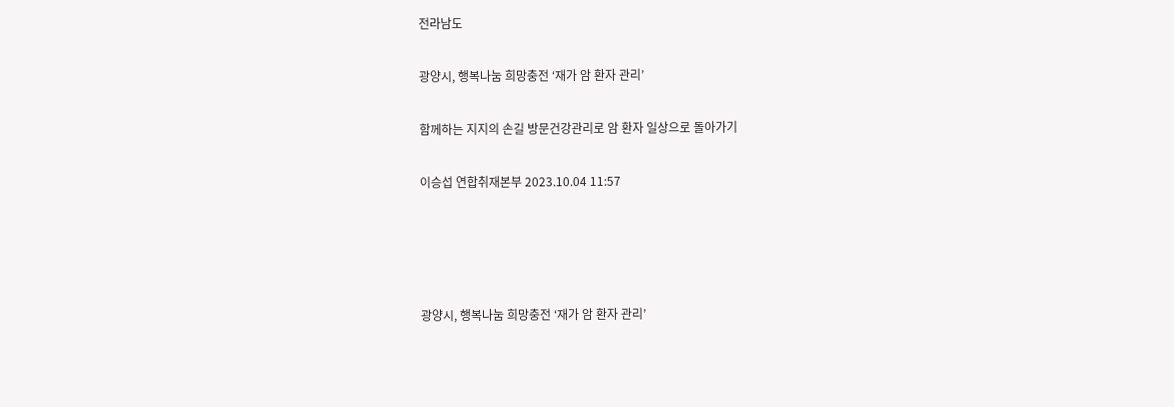전라남도

광양시, 행복나눔 희망충전 ‘재가 암 환자 관리’

함께하는 지지의 손길 방문건강관리로 암 환자 일상으로 돌아가기

이승섭 연합취재본부 2023.10.04 11:57




광양시, 행복나눔 희망충전 ‘재가 암 환자 관리’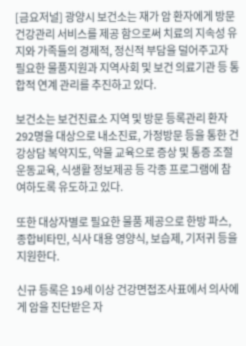[금요저널] 광양시 보건소는 재가 암 환자에게 방문건강관리 서비스를 제공 함으로써 치료의 지속성 유지와 가족들의 경제적, 정신적 부담을 덜어주고자 필요한 물품지원과 지역사회 및 보건 의료기관 등 통합적 연계 관리를 추진하고 있다.

보건소는 보건진료소 지역 및 방문 등록관리 환자 292명을 대상으로 내소진료, 가정방문 등을 통한 건강상담 복약지도, 약물 교육으로 증상 및 통증 조절 운동교육, 식생활 정보제공 등 각종 프로그램에 참여하도록 유도하고 있다.

또한 대상자별로 필요한 물품 제공으로 한방 파스, 종합비타민, 식사 대용 영양식, 보습제, 기저귀 등을 지원한다.

신규 등록은 19세 이상 건강면접조사표에서 의사에게 암을 진단받은 자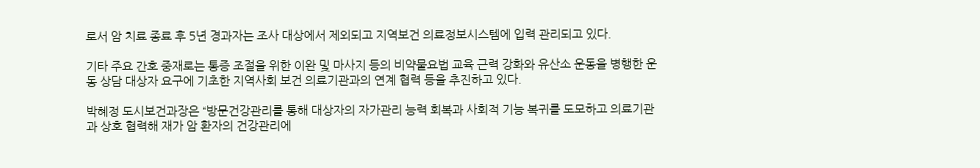로서 암 치료 종료 후 5년 경과자는 조사 대상에서 제외되고 지역보건 의료정보시스템에 입력 관리되고 있다.

기타 주요 간호 중재로는 통증 조절을 위한 이완 및 마사지 등의 비약물요법 교육 근력 강화와 유산소 운동을 병행한 운동 상담 대상자 요구에 기초한 지역사회 보건 의료기관과의 연계 협력 등을 추진하고 있다.

박혜정 도시보건과장은 “방문건강관리를 통해 대상자의 자가관리 능력 회복과 사회적 기능 복귀를 도모하고 의료기관과 상호 협력해 재가 암 환자의 건강관리에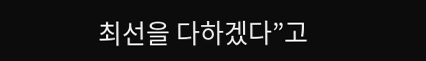최선을 다하겠다”고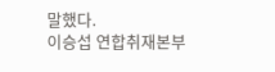말했다.
이승섭 연합취재본부